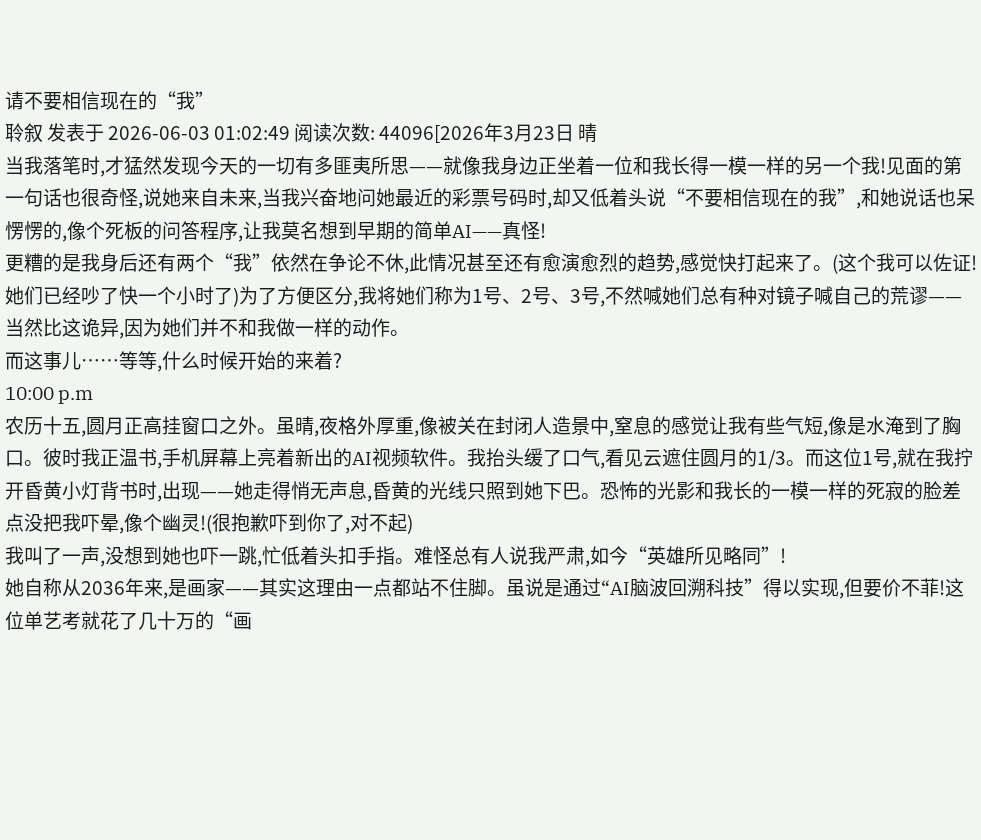请不要相信现在的“我”
聆叙 发表于 2026-06-03 01:02:49 阅读次数: 44096[2026年3月23日 晴
当我落笔时,才猛然发现今天的一切有多匪夷所思——就像我身边正坐着一位和我长得一模一样的另一个我!见面的第一句话也很奇怪,说她来自未来,当我兴奋地问她最近的彩票号码时,却又低着头说“不要相信现在的我”,和她说话也呆愣愣的,像个死板的问答程序,让我莫名想到早期的简单AI——真怪!
更糟的是我身后还有两个“我”依然在争论不休,此情况甚至还有愈演愈烈的趋势,感觉快打起来了。(这个我可以佐证!她们已经吵了快一个小时了)为了方便区分,我将她们称为1号、2号、3号,不然喊她们总有种对镜子喊自己的荒谬——当然比这诡异,因为她们并不和我做一样的动作。
而这事儿……等等,什么时候开始的来着?
10:00 p.m
农历十五,圆月正高挂窗口之外。虽晴,夜格外厚重,像被关在封闭人造景中,窒息的感觉让我有些气短,像是水淹到了胸口。彼时我正温书,手机屏幕上亮着新出的AI视频软件。我抬头缓了口气,看见云遮住圆月的1/3。而这位1号,就在我拧开昏黄小灯背书时,出现——她走得悄无声息,昏黄的光线只照到她下巴。恐怖的光影和我长的一模一样的死寂的脸差点没把我吓晕,像个幽灵!(很抱歉吓到你了,对不起)
我叫了一声,没想到她也吓一跳,忙低着头扣手指。难怪总有人说我严肃,如今“英雄所见略同”!
她自称从2036年来,是画家——其实这理由一点都站不住脚。虽说是通过“AI脑波回溯科技”得以实现,但要价不菲!这位单艺考就花了几十万的“画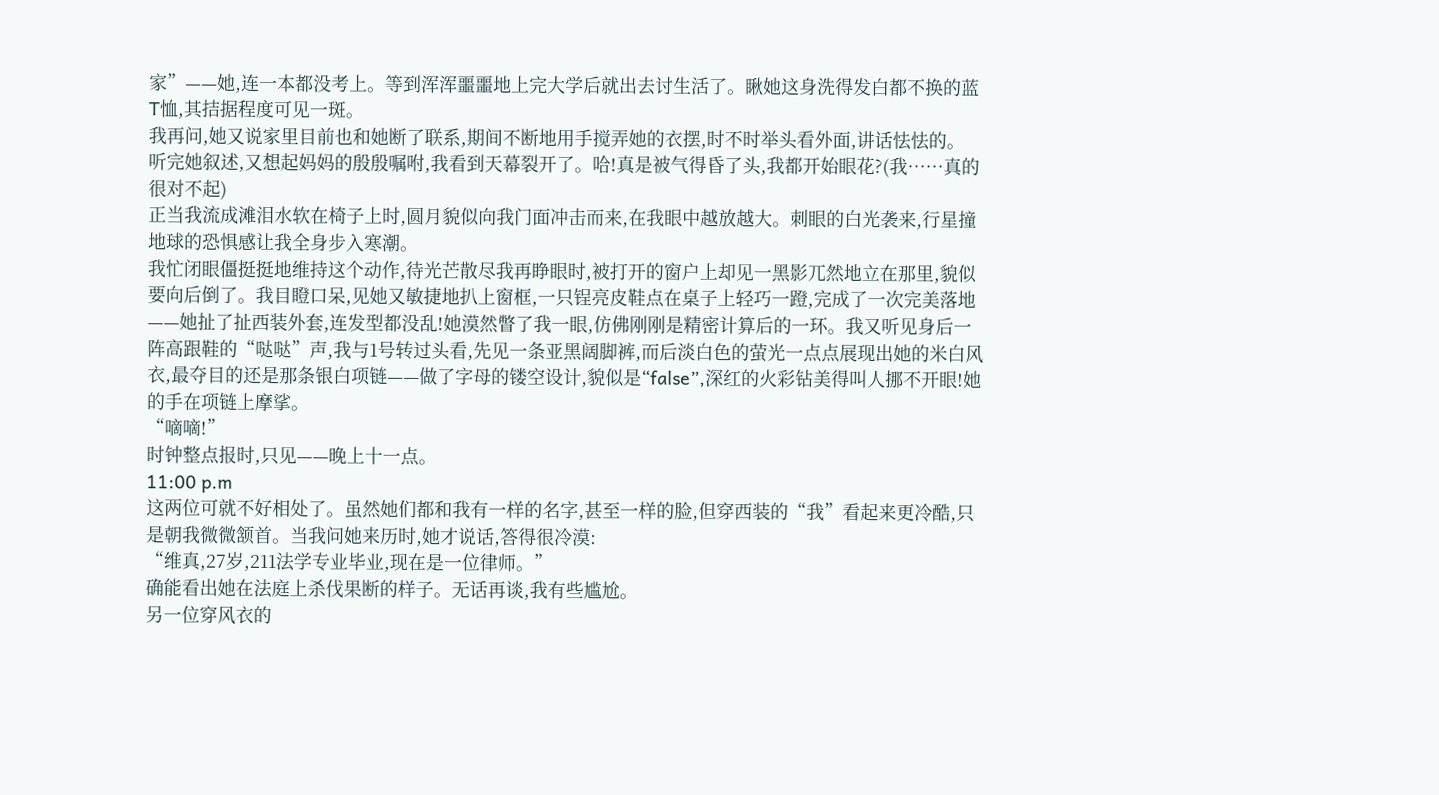家”——她,连一本都没考上。等到浑浑噩噩地上完大学后就出去讨生活了。瞅她这身洗得发白都不换的蓝T恤,其拮据程度可见一斑。
我再问,她又说家里目前也和她断了联系,期间不断地用手搅弄她的衣摆,时不时举头看外面,讲话怯怯的。
听完她叙述,又想起妈妈的殷殷嘱咐,我看到天幕裂开了。哈!真是被气得昏了头,我都开始眼花?(我……真的很对不起)
正当我流成滩泪水软在椅子上时,圆月貌似向我门面冲击而来,在我眼中越放越大。刺眼的白光袭来,行星撞地球的恐惧感让我全身步入寒潮。
我忙闭眼僵挺挺地维持这个动作,待光芒散尽我再睁眼时,被打开的窗户上却见一黑影兀然地立在那里,貌似要向后倒了。我目瞪口呆,见她又敏捷地扒上窗框,一只锃亮皮鞋点在桌子上轻巧一蹬,完成了一次完美落地——她扯了扯西装外套,连发型都没乱!她漠然瞥了我一眼,仿佛刚刚是精密计算后的一环。我又听见身后一阵高跟鞋的“哒哒”声,我与1号转过头看,先见一条亚黑阔脚裤,而后淡白色的萤光一点点展现出她的米白风衣,最夺目的还是那条银白项链——做了字母的镂空设计,貌似是“false”,深红的火彩钻美得叫人挪不开眼!她的手在项链上摩挲。
“嘀嘀!”
时钟整点报时,只见——晚上十一点。
11:00 p.m
这两位可就不好相处了。虽然她们都和我有一样的名字,甚至一样的脸,但穿西装的“我”看起来更冷酷,只是朝我微微颔首。当我问她来历时,她才说话,答得很冷漠:
“维真,27岁,211法学专业毕业,现在是一位律师。”
确能看出她在法庭上杀伐果断的样子。无话再谈,我有些尴尬。
另一位穿风衣的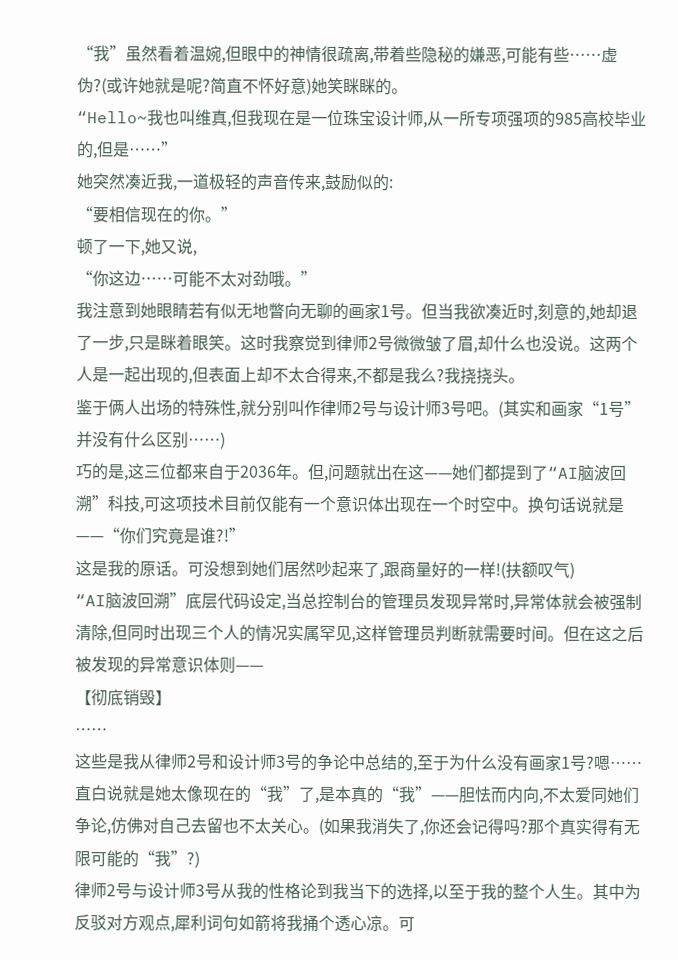“我”虽然看着温婉,但眼中的神情很疏离,带着些隐秘的嫌恶,可能有些……虚伪?(或许她就是呢?简直不怀好意)她笑眯眯的。
“Hello~我也叫维真,但我现在是一位珠宝设计师,从一所专项强项的985高校毕业的,但是……”
她突然凑近我,一道极轻的声音传来,鼓励似的:
“要相信现在的你。”
顿了一下,她又说,
“你这边……可能不太对劲哦。”
我注意到她眼睛若有似无地瞥向无聊的画家1号。但当我欲凑近时,刻意的,她却退了一步,只是眯着眼笑。这时我察觉到律师2号微微皱了眉,却什么也没说。这两个人是一起出现的,但表面上却不太合得来,不都是我么?我挠挠头。
鉴于俩人出场的特殊性,就分别叫作律师2号与设计师3号吧。(其实和画家“1号”并没有什么区别……)
巧的是,这三位都来自于2036年。但,问题就出在这——她们都提到了“AI脑波回溯”科技,可这项技术目前仅能有一个意识体出现在一个时空中。换句话说就是——“你们究竟是谁?!”
这是我的原话。可没想到她们居然吵起来了,跟商量好的一样!(扶额叹气)
“AI脑波回溯”底层代码设定,当总控制台的管理员发现异常时,异常体就会被强制清除,但同时出现三个人的情况实属罕见,这样管理员判断就需要时间。但在这之后被发现的异常意识体则——
【彻底销毁】
……
这些是我从律师2号和设计师3号的争论中总结的,至于为什么没有画家1号?嗯……直白说就是她太像现在的“我”了,是本真的“我”——胆怯而内向,不太爱同她们争论,仿佛对自己去留也不太关心。(如果我消失了,你还会记得吗?那个真实得有无限可能的“我”?)
律师2号与设计师3号从我的性格论到我当下的选择,以至于我的整个人生。其中为反驳对方观点,犀利词句如箭将我捅个透心凉。可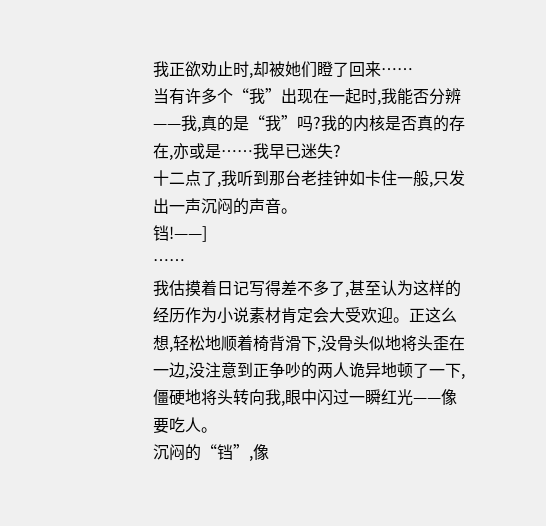我正欲劝止时,却被她们瞪了回来……
当有许多个“我”出现在一起时,我能否分辨——我,真的是“我”吗?我的内核是否真的存在,亦或是……我早已迷失?
十二点了,我听到那台老挂钟如卡住一般,只发出一声沉闷的声音。
铛!——]
……
我估摸着日记写得差不多了,甚至认为这样的经历作为小说素材肯定会大受欢迎。正这么想,轻松地顺着椅背滑下,没骨头似地将头歪在一边,没注意到正争吵的两人诡异地顿了一下,僵硬地将头转向我,眼中闪过一瞬红光——像要吃人。
沉闷的“铛”,像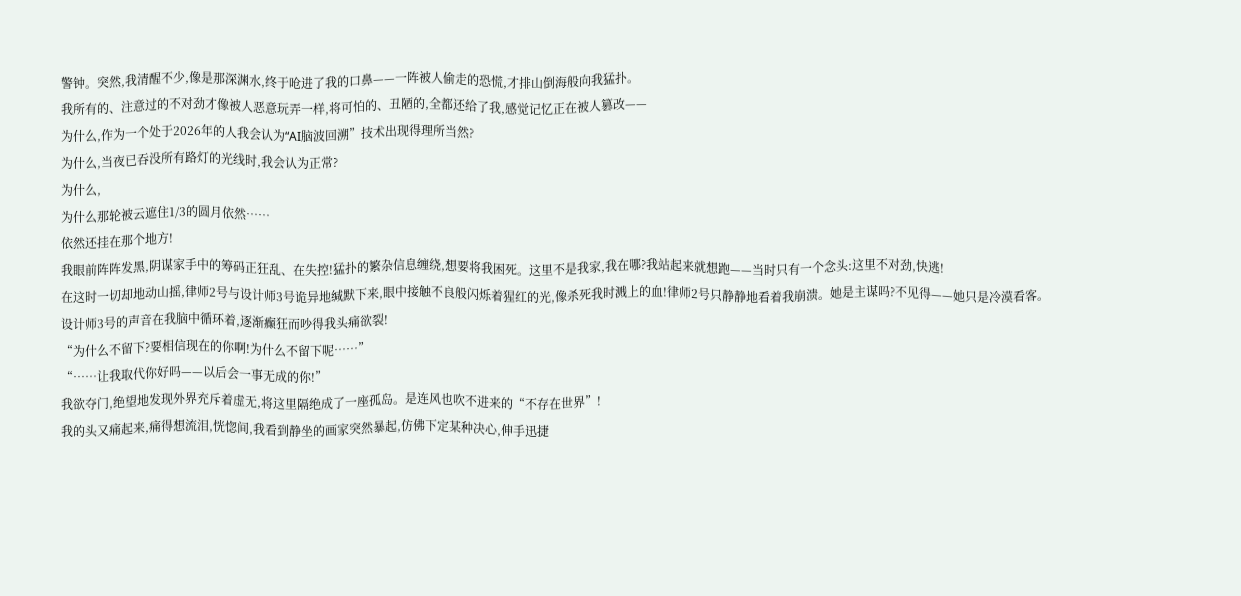警钟。突然,我清醒不少,像是那深渊水,终于呛进了我的口鼻——一阵被人偷走的恐慌,才排山倒海般向我猛扑。
我所有的、注意过的不对劲才像被人恶意玩弄一样,将可怕的、丑陋的,全都还给了我,感觉记忆正在被人篡改——
为什么,作为一个处于2026年的人我会认为“AI脑波回溯”技术出现得理所当然?
为什么,当夜已吞没所有路灯的光线时,我会认为正常?
为什么,
为什么那轮被云遮住1/3的圆月依然……
依然还挂在那个地方!
我眼前阵阵发黑,阴谋家手中的筹码正狂乱、在失控!猛扑的繁杂信息缠绕,想要将我困死。这里不是我家,我在哪?我站起来就想跑——当时只有一个念头:这里不对劲,快逃!
在这时一切却地动山摇,律师2号与设计师3号诡异地缄默下来,眼中接触不良般闪烁着猩红的光,像杀死我时溅上的血!律师2号只静静地看着我崩溃。她是主谋吗?不见得——她只是冷漠看客。设计师3号的声音在我脑中循环着,逐渐癫狂而吵得我头痛欲裂!
“为什么不留下?要相信现在的你啊!为什么不留下呢……”
“……让我取代你好吗——以后会一事无成的你!”
我欲夺门,绝望地发现外界充斥着虚无,将这里隔绝成了一座孤岛。是连风也吹不进来的“不存在世界”!
我的头又痛起来,痛得想流泪,恍惚间,我看到静坐的画家突然暴起,仿佛下定某种决心,伸手迅捷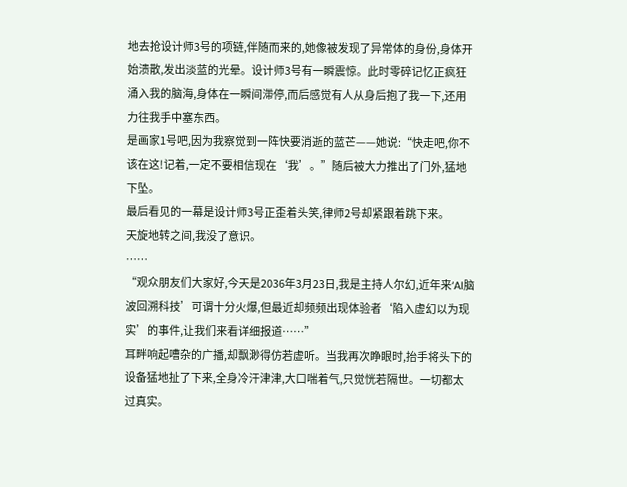地去抢设计师3号的项链,伴随而来的,她像被发现了异常体的身份,身体开始溃散,发出淡蓝的光晕。设计师3号有一瞬震惊。此时零碎记忆正疯狂涌入我的脑海,身体在一瞬间滞停,而后感觉有人从身后抱了我一下,还用力往我手中塞东西。
是画家1号吧,因为我察觉到一阵快要消逝的蓝芒——她说:“快走吧,你不该在这!记着,一定不要相信现在‘我’。”随后被大力推出了门外,猛地下坠。
最后看见的一幕是设计师3号正歪着头笑,律师2号却紧跟着跳下来。
天旋地转之间,我没了意识。
……
“观众朋友们大家好,今天是2036年3月23日,我是主持人尔幻,近年来‘AI脑波回溯科技’可谓十分火爆,但最近却频频出现体验者‘陷入虚幻以为现实’的事件,让我们来看详细报道……”
耳畔响起嘈杂的广播,却飘渺得仿若虚听。当我再次睁眼时,抬手将头下的设备猛地扯了下来,全身冷汗津津,大口喘着气,只觉恍若隔世。一切都太过真实。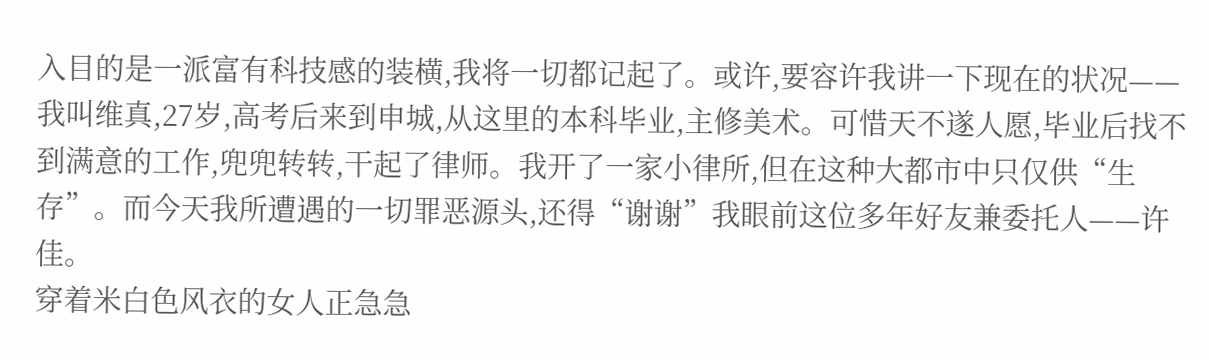入目的是一派富有科技感的装横,我将一切都记起了。或许,要容许我讲一下现在的状况——
我叫维真,27岁,高考后来到申城,从这里的本科毕业,主修美术。可惜天不遂人愿,毕业后找不到满意的工作,兜兜转转,干起了律师。我开了一家小律所,但在这种大都市中只仅供“生存”。而今天我所遭遇的一切罪恶源头,还得“谢谢”我眼前这位多年好友兼委托人——许佳。
穿着米白色风衣的女人正急急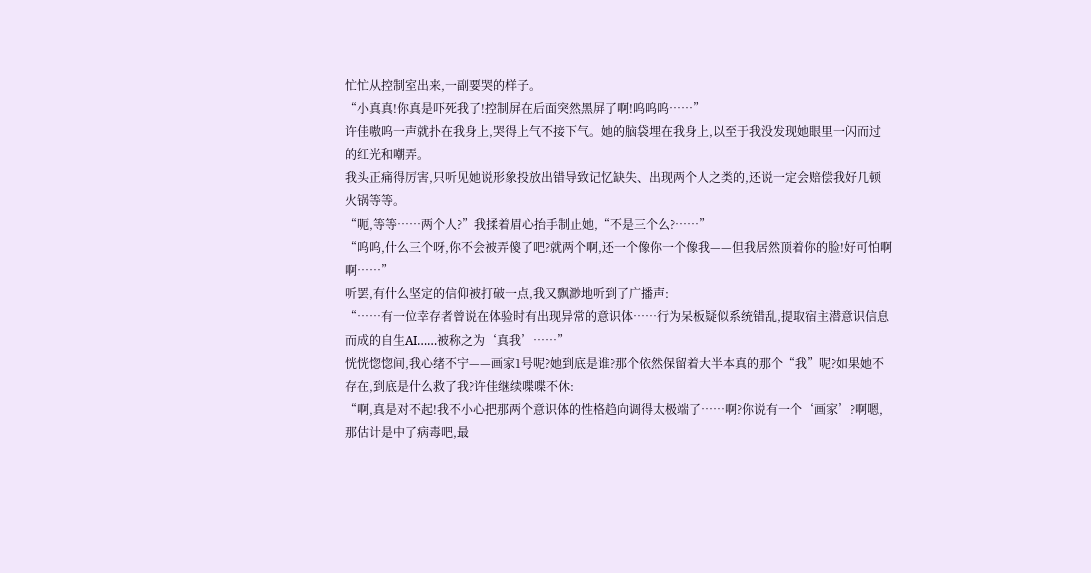忙忙从控制室出来,一副要哭的样子。
“小真真!你真是吓死我了!控制屏在后面突然黑屏了啊!呜呜呜……”
许佳嗷呜一声就扑在我身上,哭得上气不接下气。她的脑袋埋在我身上,以至于我没发现她眼里一闪而过的红光和嘲弄。
我头正痛得厉害,只听见她说形象投放出错导致记忆缺失、出现两个人之类的,还说一定会赔偿我好几顿火锅等等。
“呃,等等……两个人?”我揉着眉心抬手制止她,“不是三个么?……”
“呜呜,什么三个呀,你不会被弄傻了吧?就两个啊,还一个像你一个像我——但我居然顶着你的脸!好可怕啊啊……”
听罢,有什么坚定的信仰被打破一点,我又飘渺地听到了广播声:
“……有一位幸存者曾说在体验时有出现异常的意识体……行为呆板疑似系统错乱,提取宿主潜意识信息而成的自生AI……被称之为‘真我’……”
恍恍惚惚间,我心绪不宁——画家1号呢?她到底是谁?那个依然保留着大半本真的那个“我”呢?如果她不存在,到底是什么救了我?许佳继续喋喋不休:
“啊,真是对不起!我不小心把那两个意识体的性格趋向调得太极端了……啊?你说有一个‘画家’?啊嗯,那估计是中了病毒吧,最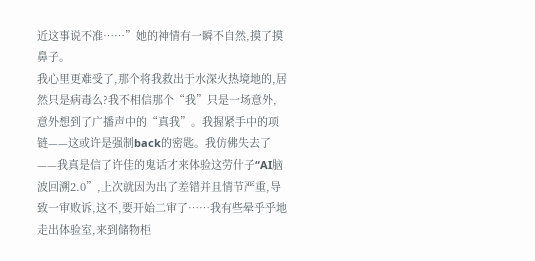近这事说不准……”她的神情有一瞬不自然,摸了摸鼻子。
我心里更难受了,那个将我救出于水深火热境地的,居然只是病毒么?我不相信那个“我”只是一场意外,意外想到了广播声中的“真我”。我握紧手中的项链——这或许是强制back的密匙。我仿佛失去了——我真是信了许佳的鬼话才来体验这劳什子“AI脑波回溯2.0”,上次就因为出了差错并且情节严重,导致一审败诉,这不,要开始二审了……我有些晕乎乎地走出体验室,来到储物柜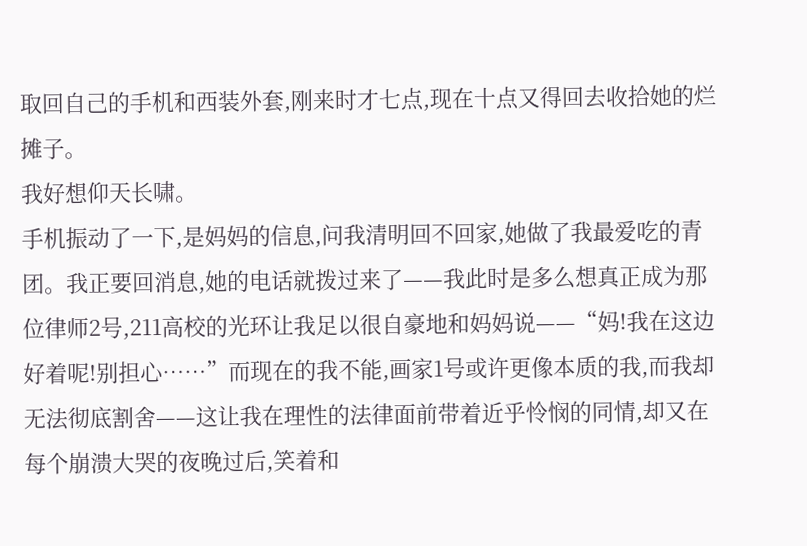取回自己的手机和西装外套,刚来时才七点,现在十点又得回去收拾她的烂摊子。
我好想仰天长啸。
手机振动了一下,是妈妈的信息,问我清明回不回家,她做了我最爱吃的青团。我正要回消息,她的电话就拨过来了——我此时是多么想真正成为那位律师2号,211高校的光环让我足以很自豪地和妈妈说——“妈!我在这边好着呢!别担心……”而现在的我不能,画家1号或许更像本质的我,而我却无法彻底割舍——这让我在理性的法律面前带着近乎怜悯的同情,却又在每个崩溃大哭的夜晚过后,笑着和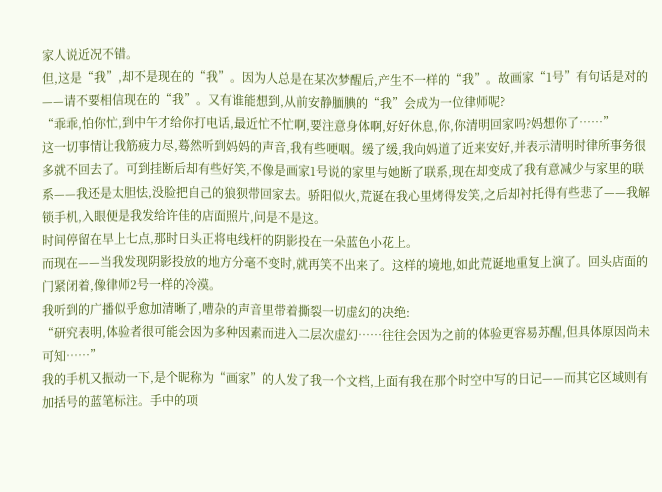家人说近况不错。
但,这是“我”,却不是现在的“我”。因为人总是在某次梦醒后,产生不一样的“我”。故画家“1号”有句话是对的——请不要相信现在的“我”。又有谁能想到,从前安静腼腆的“我”会成为一位律师呢?
“乖乖,怕你忙,到中午才给你打电话,最近忙不忙啊,要注意身体啊,好好休息,你,你清明回家吗?妈想你了……”
这一切事情让我筋疲力尽,蓦然听到妈妈的声音,我有些哽咽。缓了缓,我向妈道了近来安好,并表示清明时律所事务很多就不回去了。可到挂断后却有些好笑,不像是画家1号说的家里与她断了联系,现在却变成了我有意减少与家里的联系——我还是太胆怯,没脸把自己的狼狈带回家去。骄阳似火,荒诞在我心里烤得发笑,之后却衬托得有些悲了——我解锁手机,入眼便是我发给许佳的店面照片,问是不是这。
时间停留在早上七点,那时日头正将电线杆的阴影投在一朵蓝色小花上。
而现在——当我发现阴影投放的地方分毫不变时,就再笑不出来了。这样的境地,如此荒诞地重复上演了。回头店面的门紧闭着,像律师2号一样的冷漠。
我听到的广播似乎愈加清晰了,嘈杂的声音里带着撕裂一切虚幻的决绝:
“研究表明,体验者很可能会因为多种因素而进入二层次虚幻……往往会因为之前的体验更容易苏醒,但具体原因尚未可知……”
我的手机又振动一下,是个昵称为“画家”的人发了我一个文档,上面有我在那个时空中写的日记——而其它区域则有加括号的蓝笔标注。手中的项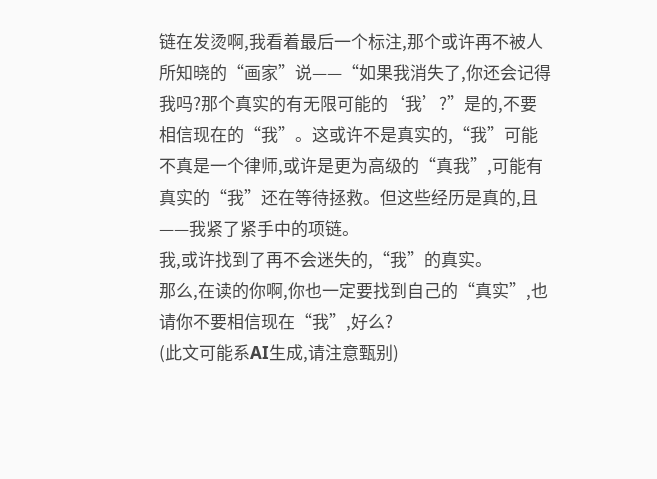链在发烫啊,我看着最后一个标注,那个或许再不被人所知晓的“画家”说——“如果我消失了,你还会记得我吗?那个真实的有无限可能的‘我’?”是的,不要相信现在的“我”。这或许不是真实的,“我”可能不真是一个律师,或许是更为高级的“真我”,可能有真实的“我”还在等待拯救。但这些经历是真的,且——我紧了紧手中的项链。
我,或许找到了再不会迷失的,“我”的真实。
那么,在读的你啊,你也一定要找到自己的“真实”,也请你不要相信现在“我”,好么?
(此文可能系AI生成,请注意甄别)